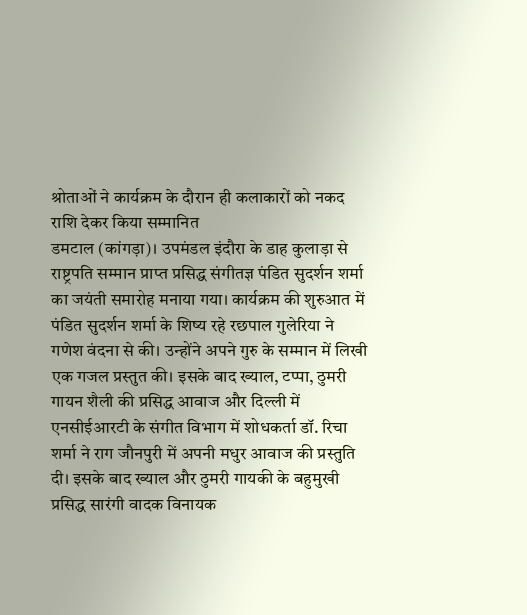श्रोताओं ने कार्यक्रम के दौरान ही कलाकारों को नकद राशि देकर किया सम्मानित
डमटाल (कांगड़ा)। उपमंडल इंदौरा के डाह कुलाड़ा से राष्ट्रपति सम्मान प्राप्त प्रसिद्ध संगीतज्ञ पंडित सुदर्शन शर्मा का जयंती समारोह मनाया गया। कार्यक्रम की शुरुआत में पंडित सुदर्शन शर्मा के शिष्य रहे रछपाल गुलेरिया ने गणेश वंदना से की। उन्होंने अपने गुरु के सम्मान में लिखी एक गजल प्रस्तुत की। इसके बाद ख्याल, टप्पा, ठुमरी गायन शैली की प्रसिद्ध आवाज और दिल्ली में एनसीईआरटी के संगीत विभाग में शोधकर्ता डॉ. रिचा शर्मा ने राग जौनपुरी में अपनी मधुर आवाज की प्रस्तुति दी। इसके बाद ख्याल और ठुमरी गायकी के बहुमुखी प्रसिद्ध सारंगी वादक विनायक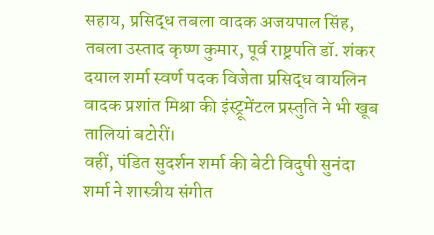सहाय, प्रसिद्ध तबला वादक अजयपाल सिंह, तबला उस्ताद कृष्ण कुमार, पूर्व राष्ट्रपति डॉ. शंकर दयाल शर्मा स्वर्ण पदक विजेता प्रसिद्ध वायलिन वादक प्रशांत मिश्रा की इंस्ट्रूमेंटल प्रस्तुति ने भी खूब तालियां बटोरीं।
वहीं, पंडित सुदर्शन शर्मा की बेटी विदुषी सुनंदा शर्मा ने शास्त्रीय संगीत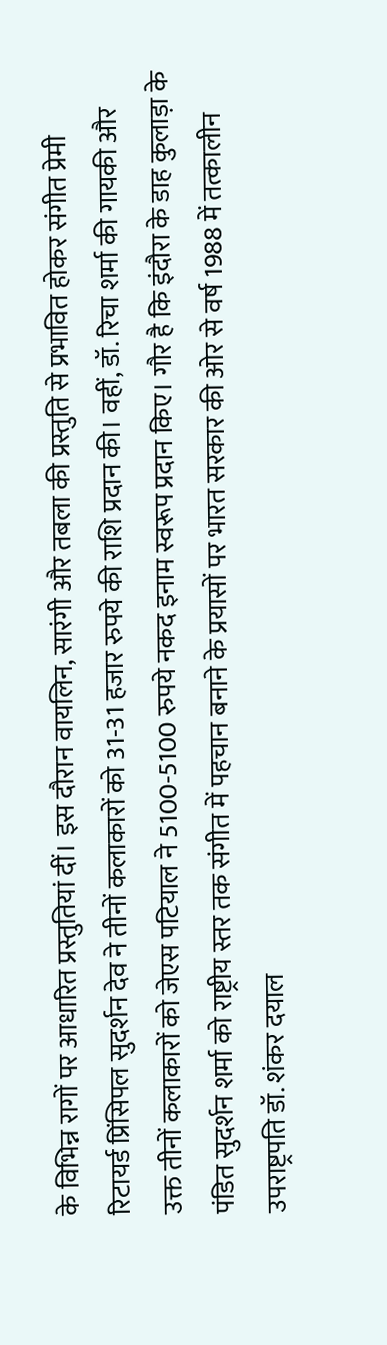के विभिन्न रागों पर आधारित प्रस्तुतियां दीं। इस दौरान वायलिन, सारंगी और तबला की प्रस्तुति से प्रभावित होकर संगीत प्रेमी रिटायर्ड प्रिंसिपल सुदर्शन देव ने तीनों कलाकारों को 31-31 हजार रुपये की राशि प्रदान की। वहीं, डॉ. रिचा शर्मा की गायकी और उक्त तीनों कलाकारों को जेएस पटियाल ने 5100-5100 रुपये नकद इनाम स्वरूप प्रदान किए। गौर है कि इंदौरा के डाह कुलाड़ा के पंडित सुदर्शन शर्मा को राष्ट्रीय स्तर तक संगीत में पहचान बनाने के प्रयासों पर भारत सरकार की ओर से वर्ष 1988 में तत्कालीन उपराष्ट्रपति डॉ. शंकर दयाल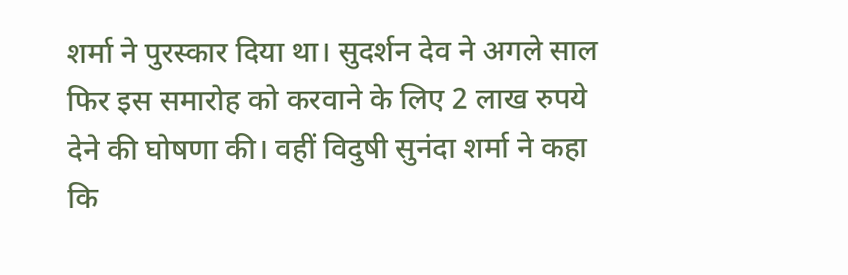शर्मा ने पुरस्कार दिया था। सुदर्शन देव ने अगले साल फिर इस समारोह को करवाने के लिए 2 लाख रुपये देने की घोषणा की। वहीं विदुषी सुनंदा शर्मा ने कहा कि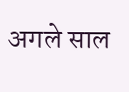अगले साल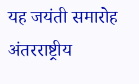यह जयंती समारोह अंतरराष्ट्रीय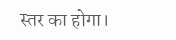स्तर का होगा।